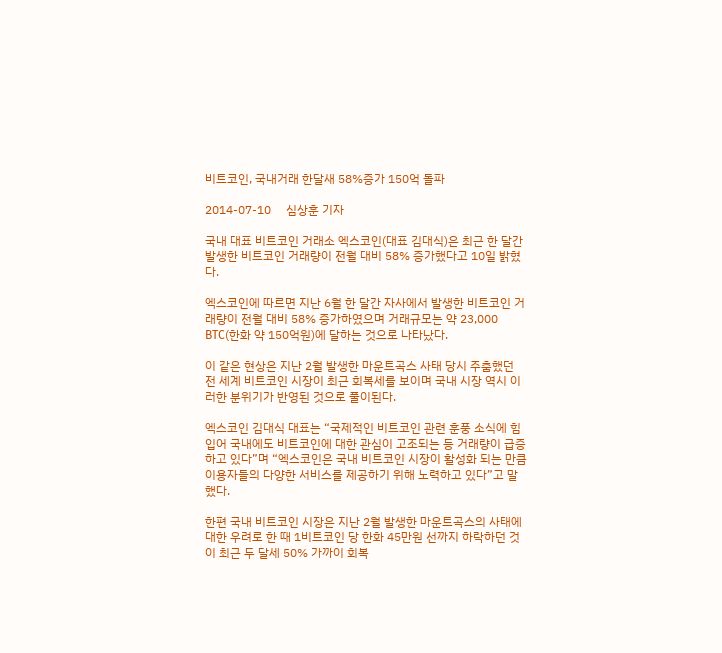비트코인, 국내거래 한달새 58%증가 150억 돌파

2014-07-10     심상훈 기자

국내 대표 비트코인 거래소 엑스코인(대표 김대식)은 최근 한 달간 발생한 비트코인 거래량이 전월 대비 58% 증가했다고 10일 밝혔다.

엑스코인에 따르면 지난 6월 한 달간 자사에서 발생한 비트코인 거래량이 전월 대비 58% 증가하였으며 거래규모는 약 23,000 BTC(한화 약 150억원)에 달하는 것으로 나타났다.

이 같은 현상은 지난 2월 발생한 마운트곡스 사태 당시 주춤했던 전 세계 비트코인 시장이 최근 회복세를 보이며 국내 시장 역시 이러한 분위기가 반영된 것으로 풀이된다.

엑스코인 김대식 대표는 “국제적인 비트코인 관련 훈풍 소식에 힘입어 국내에도 비트코인에 대한 관심이 고조되는 등 거래량이 급증하고 있다”며 “엑스코인은 국내 비트코인 시장이 활성화 되는 만큼 이용자들의 다양한 서비스를 제공하기 위해 노력하고 있다”고 말했다.

한편 국내 비트코인 시장은 지난 2월 발생한 마운트곡스의 사태에 대한 우려로 한 때 1비트코인 당 한화 45만원 선까지 하락하던 것이 최근 두 달세 50% 가까이 회복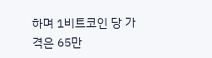하며 1비트코인 당 가격은 65만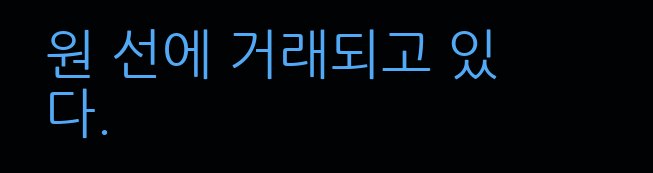원 선에 거래되고 있다.